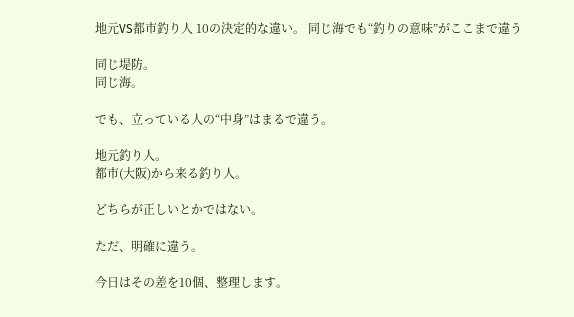地元VS都市釣り人 10の決定的な違い。 同じ海でも“釣りの意味”がここまで違う

同じ堤防。
同じ海。

でも、立っている人の“中身”はまるで違う。

地元釣り人。
都市(大阪)から来る釣り人。

どちらが正しいとかではない。

ただ、明確に違う。

今日はその差を10個、整理します。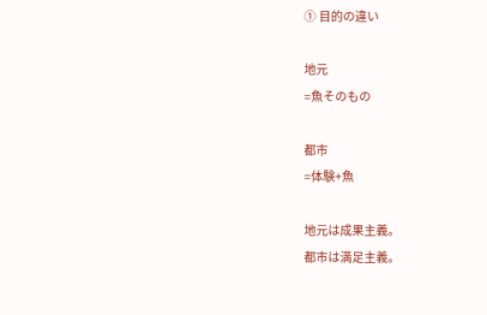① 目的の違い

地元
=魚そのもの

都市
=体験+魚

地元は成果主義。
都市は満足主義。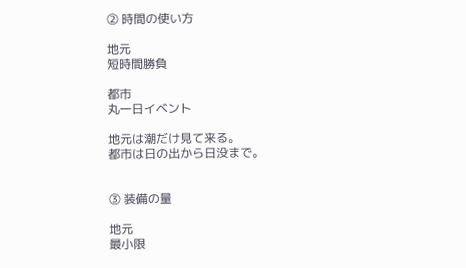② 時間の使い方

地元
短時間勝負

都市
丸一日イベント

地元は潮だけ見て来る。
都市は日の出から日没まで。


③ 装備の量

地元
最小限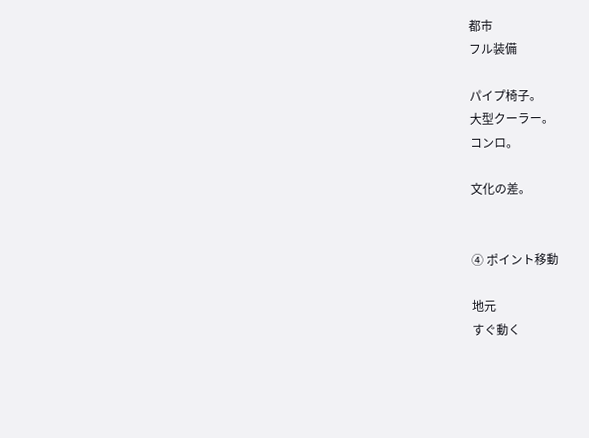都市
フル装備

パイプ椅子。
大型クーラー。
コンロ。

文化の差。


④ ポイント移動

地元
すぐ動く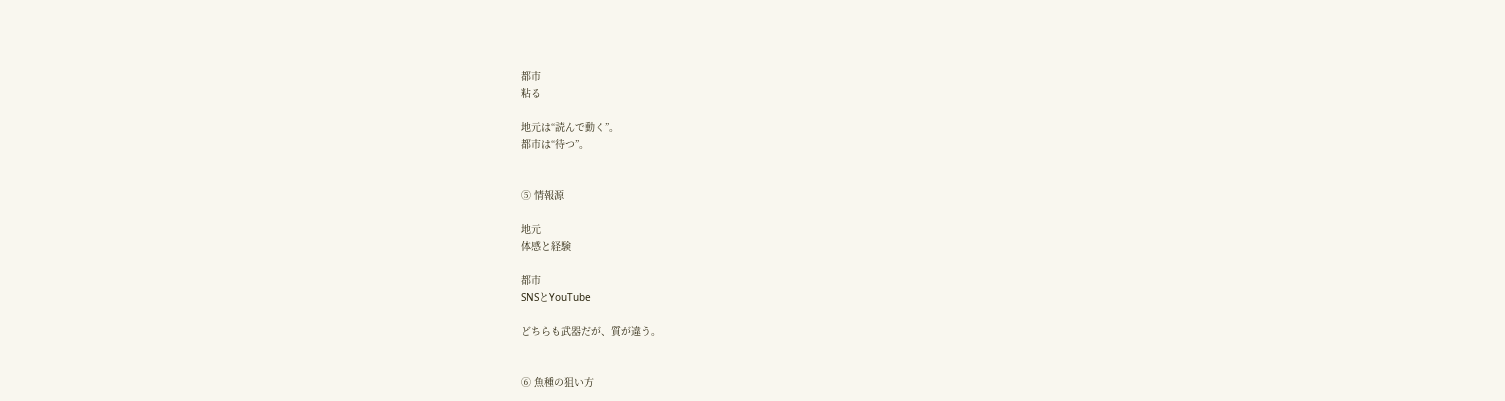都市
粘る

地元は“読んで動く”。
都市は“待つ”。


⑤ 情報源

地元
体感と経験

都市
SNSとYouTube

どちらも武器だが、質が違う。


⑥ 魚種の狙い方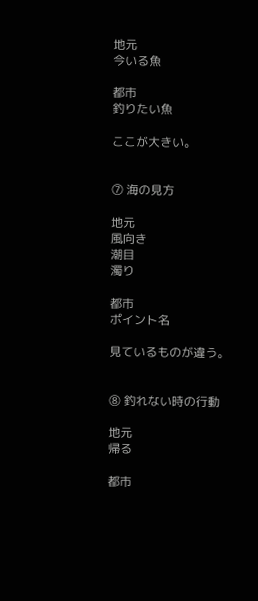地元
今いる魚

都市
釣りたい魚

ここが大きい。


⑦ 海の見方

地元
風向き
潮目
濁り

都市
ポイント名

見ているものが違う。


⑧ 釣れない時の行動

地元
帰る

都市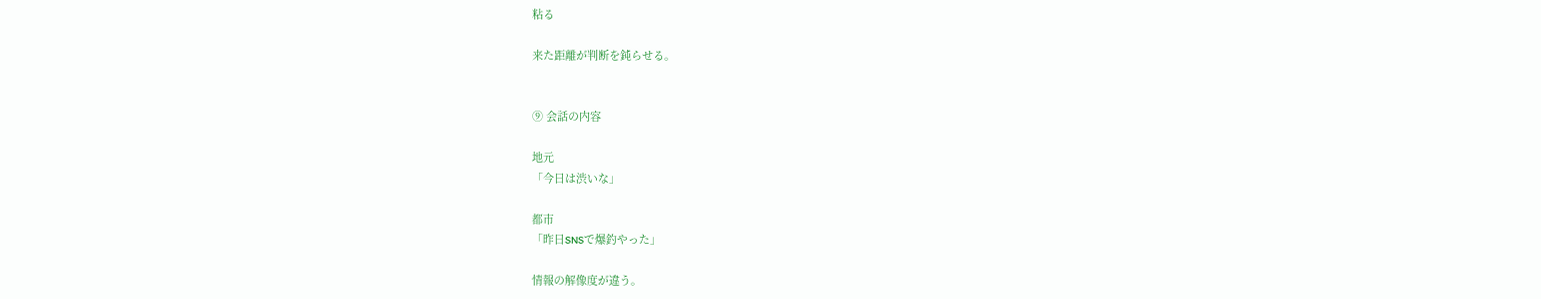粘る

来た距離が判断を鈍らせる。


⑨ 会話の内容

地元
「今日は渋いな」

都市
「昨日SNSで爆釣やった」

情報の解像度が違う。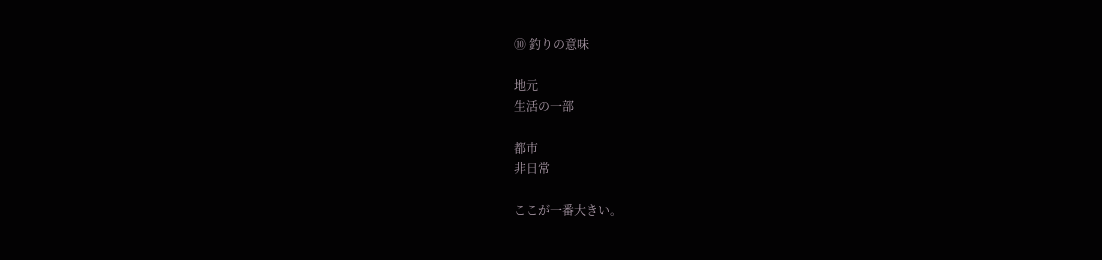⑩ 釣りの意味

地元
生活の一部

都市
非日常

ここが一番大きい。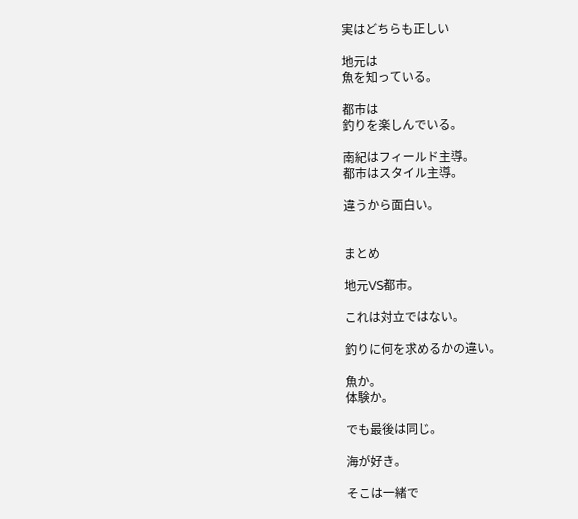実はどちらも正しい

地元は
魚を知っている。

都市は
釣りを楽しんでいる。

南紀はフィールド主導。
都市はスタイル主導。

違うから面白い。


まとめ

地元VS都市。

これは対立ではない。

釣りに何を求めるかの違い。

魚か。
体験か。

でも最後は同じ。

海が好き。

そこは一緒で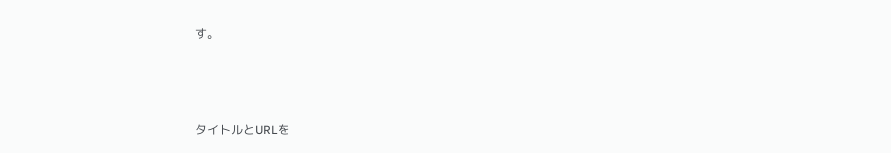す。



タイトルとURLを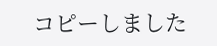コピーしました